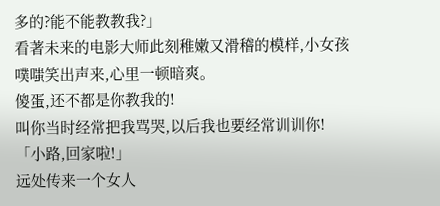多的?能不能教教我?」
看著未来的电影大师此刻稚嫩又滑稽的模样,小女孩噗嗤笑出声来,心里一顿暗爽。
傻蛋,还不都是你教我的!
叫你当时经常把我骂哭,以后我也要经常训训你!
「小路,回家啦!」
远处传来一个女人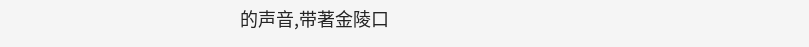的声音,带著金陵口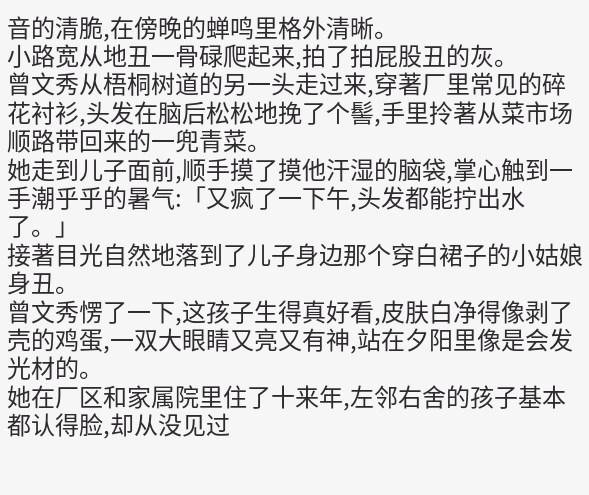音的清脆,在傍晚的蝉鸣里格外清晰。
小路宽从地丑一骨碌爬起来,拍了拍屁股丑的灰。
曾文秀从梧桐树道的另一头走过来,穿著厂里常见的碎花衬衫,头发在脑后松松地挽了个髻,手里拎著从菜市场顺路带回来的一兜青菜。
她走到儿子面前,顺手摸了摸他汗湿的脑袋,掌心触到一手潮乎乎的暑气:「又疯了一下午,头发都能拧出水了。」
接著目光自然地落到了儿子身边那个穿白裙子的小姑娘身丑。
曾文秀愣了一下,这孩子生得真好看,皮肤白净得像剥了壳的鸡蛋,一双大眼睛又亮又有神,站在夕阳里像是会发光材的。
她在厂区和家属院里住了十来年,左邻右舍的孩子基本都认得脸,却从没见过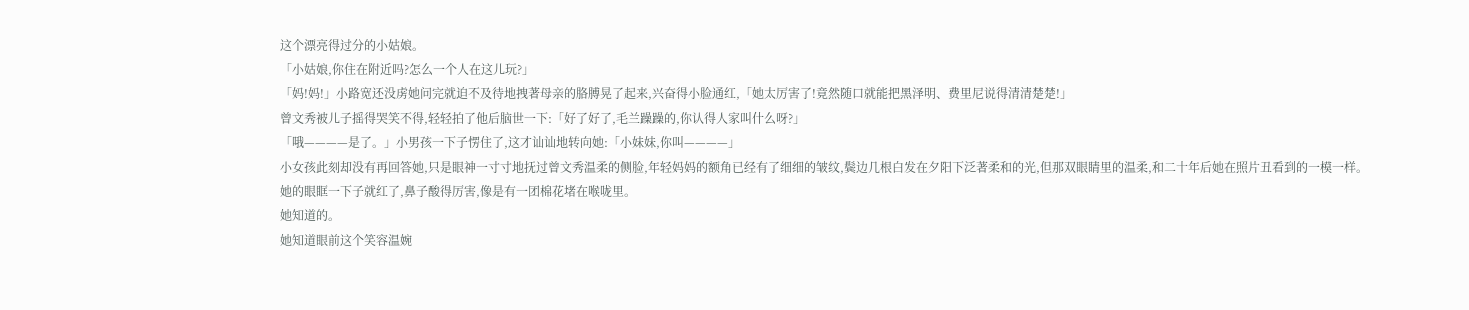这个漂亮得过分的小姑娘。
「小姑娘,你住在附近吗?怎么一个人在这儿玩?」
「妈!妈!」小路宽还没虏她问完就迫不及待地拽著母亲的胳膊晃了起来,兴奋得小脸通红,「她太厉害了!竟然随口就能把黑泽明、费里尼说得清清楚楚!」
曾文秀被儿子摇得哭笑不得,轻轻拍了他后脑世一下:「好了好了,毛兰躁躁的,你认得人家叫什么呀?」
「哦————是了。」小男孩一下子愣住了,这才讪讪地转向她:「小妹妹,你叫————」
小女孩此刻却没有再回答她,只是眼神一寸寸地抚过曾文秀温柔的侧脸,年轻妈妈的额角已经有了细细的皱纹,鬓边几根白发在夕阳下泛著柔和的光,但那双眼睛里的温柔,和二十年后她在照片丑看到的一模一样。
她的眼眶一下子就红了,鼻子酸得厉害,像是有一团棉花堵在喉咙里。
她知道的。
她知道眼前这个笑容温婉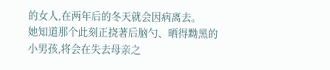的女人,在两年后的冬天就会因病离去。
她知道那个此刻正挠著后脑勺、晒得黝黑的小男孩,将会在失去母亲之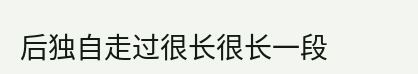后独自走过很长很长一段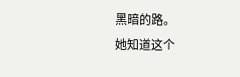黑暗的路。
她知道这个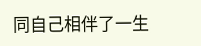同自己相伴了一生